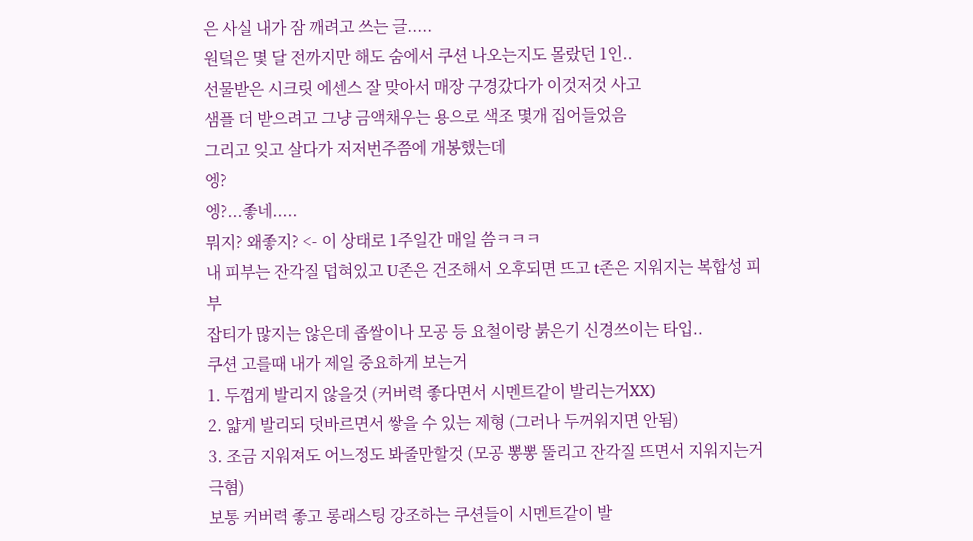은 사실 내가 잠 깨려고 쓰는 글.....
원덬은 몇 달 전까지만 해도 숨에서 쿠션 나오는지도 몰랐던 1인..
선물받은 시크릿 에센스 잘 맞아서 매장 구경갔다가 이것저것 사고
샘플 더 받으려고 그냥 금액채우는 용으로 색조 몇개 집어들었음
그리고 잊고 살다가 저저번주쯤에 개봉했는데
엥?
엥?...좋네.....
뭐지? 왜좋지? <- 이 상태로 1주일간 매일 씀ㅋㅋㅋ
내 피부는 잔각질 덥혀있고 U존은 건조해서 오후되면 뜨고 t존은 지워지는 복합성 피부
잡티가 많지는 않은데 좁쌀이나 모공 등 요철이랑 붉은기 신경쓰이는 타입..
쿠션 고를때 내가 제일 중요하게 보는거
1. 두껍게 발리지 않을것 (커버력 좋다면서 시멘트같이 발리는거XX)
2. 얇게 발리되 덧바르면서 쌓을 수 있는 제형 (그러나 두꺼워지면 안됨)
3. 조금 지워져도 어느정도 봐줄만할것 (모공 뽕뽕 뚤리고 잔각질 뜨면서 지워지는거 극혐)
보통 커버력 좋고 롱래스팅 강조하는 쿠션들이 시멘트같이 발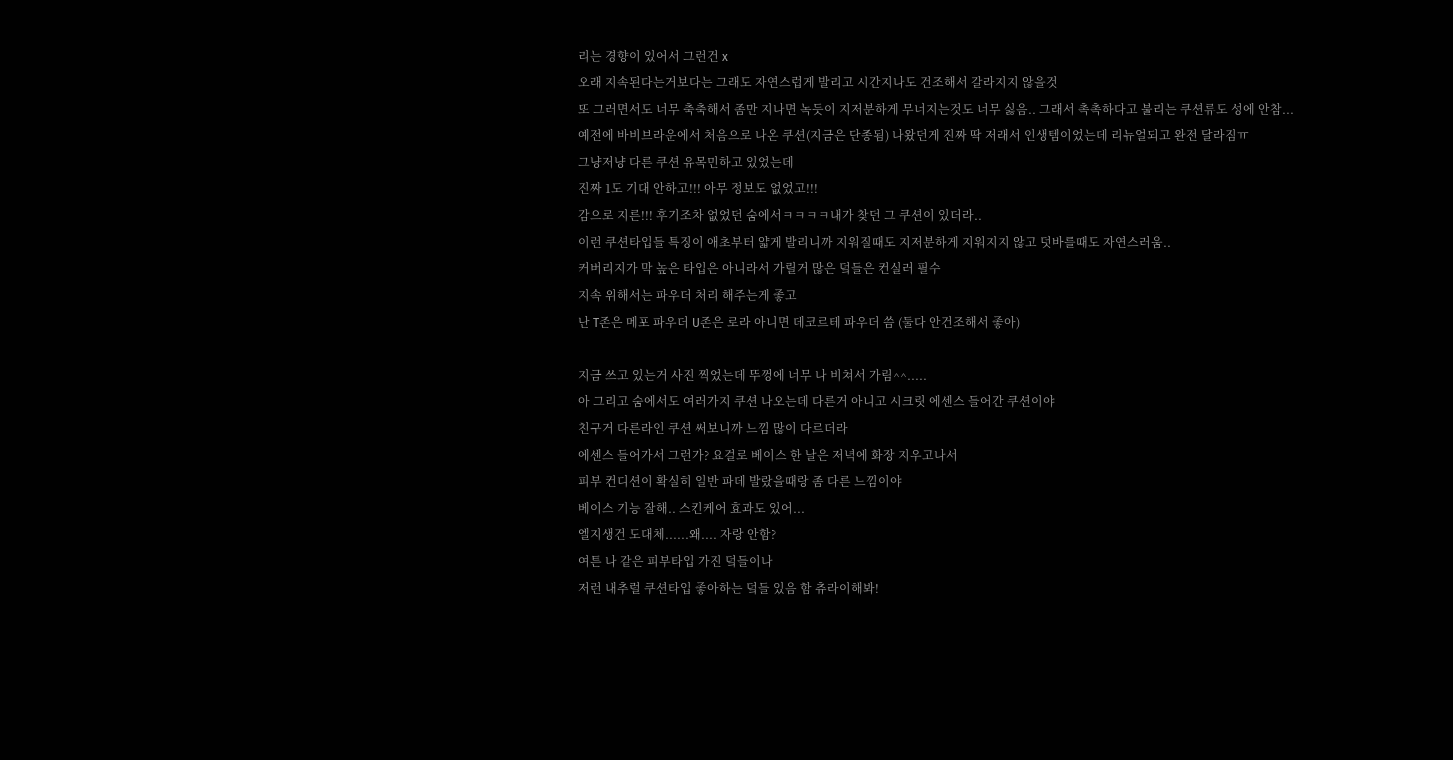리는 경향이 있어서 그런건 x
오래 지속된다는거보다는 그래도 자연스럽게 발리고 시간지나도 건조해서 갈라지지 않을것
또 그러면서도 너무 축축해서 좀만 지나면 녹듯이 지저분하게 무너지는것도 너무 싫음.. 그래서 촉촉하다고 불리는 쿠션류도 성에 안참...
예전에 바비브라운에서 처음으로 나온 쿠션(지금은 단종됨) 나왔던게 진짜 딱 저래서 인생템이었는데 리뉴얼되고 완전 달라짐ㅠ
그냥저냥 다른 쿠션 유목민하고 있었는데
진짜 1도 기대 안하고!!! 아무 정보도 없었고!!!
감으로 지른!!! 후기조차 없었던 숨에서ㅋㅋㅋㅋ내가 찾던 그 쿠션이 있더라..
이런 쿠션타입들 특징이 애초부터 얇게 발리니까 지워질때도 지저분하게 지워지지 않고 덧바를때도 자연스러움..
커버리지가 막 높은 타입은 아니라서 가릴거 많은 덬들은 컨실러 필수
지속 위해서는 파우더 처리 해주는게 좋고
난 T존은 메포 파우더 U존은 로라 아니면 데코르테 파우더 씀 (둘다 안건조해서 좋아)

지금 쓰고 있는거 사진 찍었는데 뚜껑에 너무 나 비쳐서 가림^^.....
아 그리고 숨에서도 여러가지 쿠션 나오는데 다른거 아니고 시크릿 에센스 들어간 쿠션이야
친구거 다른라인 쿠션 써보니까 느낌 많이 다르더라
에센스 들어가서 그런가? 요걸로 베이스 한 날은 저녁에 화장 지우고나서
피부 컨디션이 확실히 일반 파데 발랐을때랑 좀 다른 느낌이야
베이스 기능 잘해.. 스킨케어 효과도 있어...
엘지생건 도대체......왜.... 자랑 안함?
여튼 나 같은 피부타입 가진 덬들이나
저런 내추럴 쿠션타입 좋아하는 덬들 있음 함 츄라이해봐!